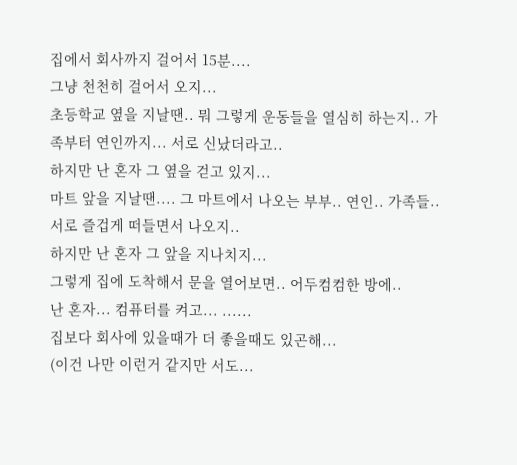집에서 회사까지 걸어서 15분....
그냥 천천히 걸어서 오지...
초등학교 옆을 지날땐.. 뭐 그렇게 운동들을 열심히 하는지.. 가족부터 연인까지... 서로 신났더라고..
하지만 난 혼자 그 옆을 걷고 있지...
마트 앞을 지날땐.... 그 마트에서 나오는 부부.. 연인.. 가족들.. 서로 즐겁게 떠들면서 나오지..
하지만 난 혼자 그 앞을 지나치지...
그렇게 집에 도착해서 문을 열어보면.. 어두컴컴한 방에..
난 혼자... 컴퓨터를 켜고... ......
집보다 회사에 있을때가 더 좋을때도 있곤해...
(이건 나만 이런거 같지만 서도...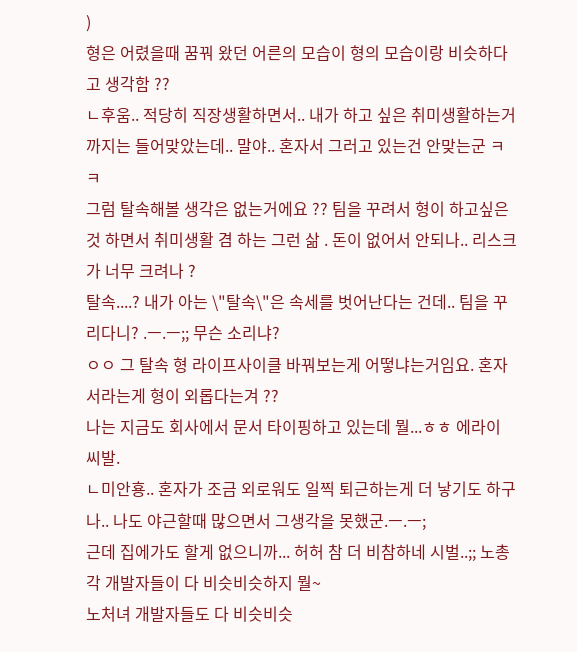)
형은 어렸을때 꿈꿔 왔던 어른의 모습이 형의 모습이랑 비슷하다고 생각함 ??
ㄴ후움.. 적당히 직장생활하면서.. 내가 하고 싶은 취미생활하는거 까지는 들어맞았는데.. 말야.. 혼자서 그러고 있는건 안맞는군 ㅋㅋ
그럼 탈속해볼 생각은 없는거에요 ?? 팀을 꾸려서 형이 하고싶은것 하면서 취미생활 겸 하는 그런 삶 . 돈이 없어서 안되나.. 리스크가 너무 크려나 ?
탈속....? 내가 아는 \"탈속\"은 속세를 벗어난다는 건데.. 팀을 꾸리다니? .ㅡ.ㅡ;; 무슨 소리냐?
ㅇㅇ 그 탈속 형 라이프사이클 바꿔보는게 어떻냐는거임요. 혼자서라는게 형이 외롭다는겨 ??
나는 지금도 회사에서 문서 타이핑하고 있는데 뭘...ㅎㅎ 에라이 씨발.
ㄴ미안횽.. 혼자가 조금 외로워도 일찍 퇴근하는게 더 낳기도 하구나.. 나도 야근할때 많으면서 그생각을 못했군.ㅡ.ㅡ;
근데 집에가도 할게 없으니까... 허허 참 더 비참하네 시벌..;; 노총각 개발자들이 다 비슷비슷하지 뭘~
노처녀 개발자들도 다 비슷비슷